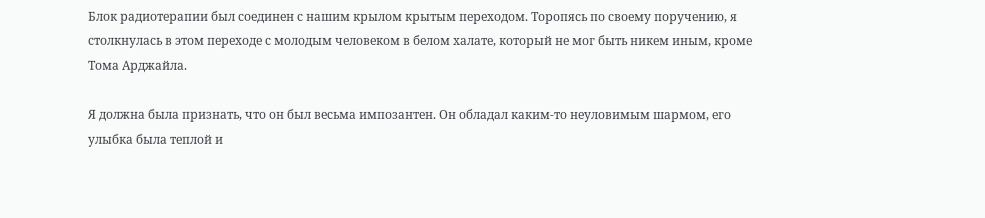Блок радиотерапии был соединен с нашим крылом крытым переходом. Торопясь по своему поручению, я столкнулась в этом переходе с молодым человеком в белом халате, который не мог быть никем иным, кроме Тома Арджайла.

Я должна была признать, что он был весьма импозантен. Он обладал каким-то неуловимым шармом, его улыбка была теплой и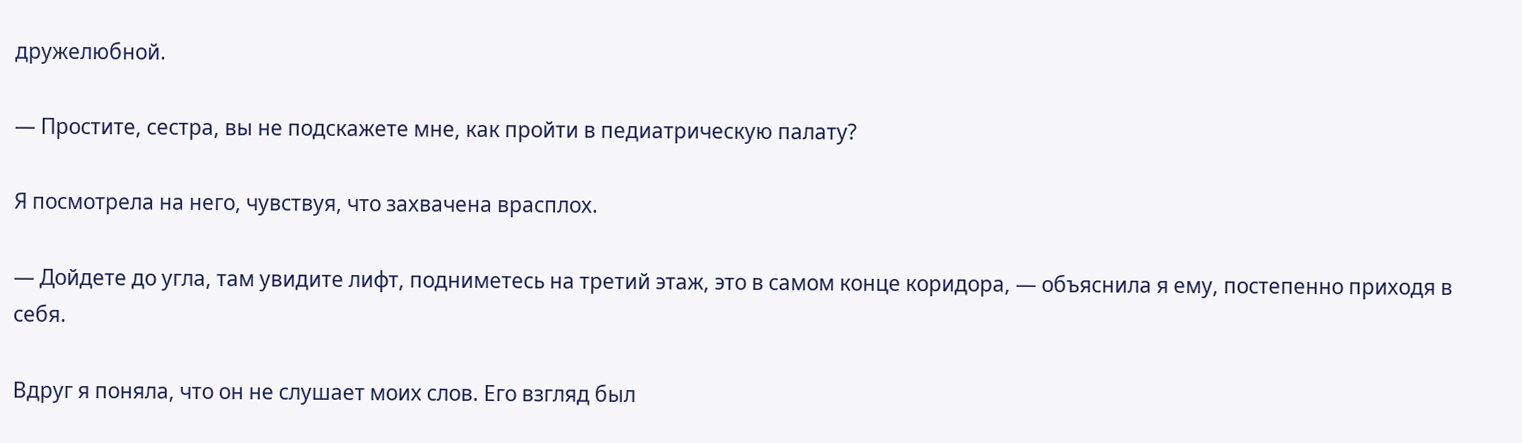дружелюбной.

— Простите, сестра, вы не подскажете мне, как пройти в педиатрическую палату?

Я посмотрела на него, чувствуя, что захвачена врасплох.

— Дойдете до угла, там увидите лифт, подниметесь на третий этаж, это в самом конце коридора, — объяснила я ему, постепенно приходя в себя.

Вдруг я поняла, что он не слушает моих слов. Его взгляд был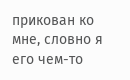прикован ко мне, словно я его чем-то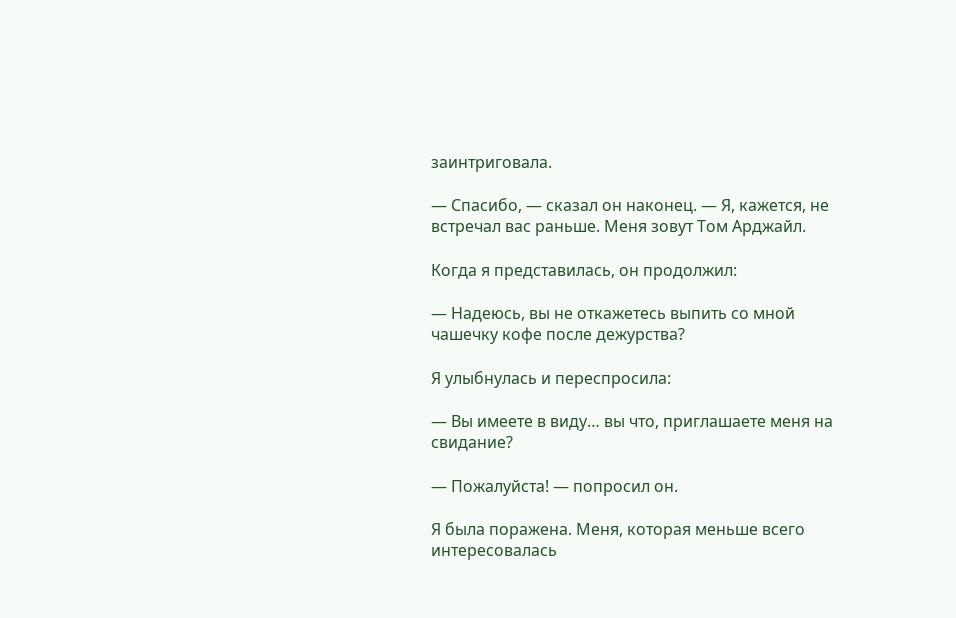заинтриговала.

— Спасибо, — сказал он наконец. — Я, кажется, не встречал вас раньше. Меня зовут Том Арджайл.

Когда я представилась, он продолжил:

— Надеюсь, вы не откажетесь выпить со мной чашечку кофе после дежурства?

Я улыбнулась и переспросила:

— Вы имеете в виду… вы что, приглашаете меня на свидание?

— Пожалуйста! — попросил он.

Я была поражена. Меня, которая меньше всего интересовалась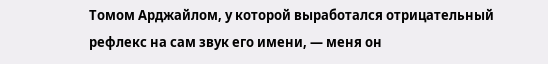Томом Арджайлом, у которой выработался отрицательный рефлекс на сам звук его имени, — меня он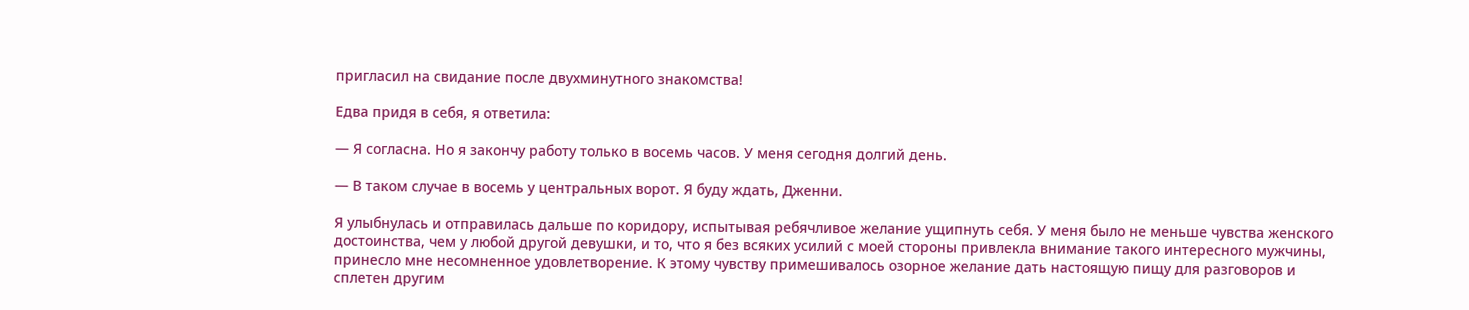пригласил на свидание после двухминутного знакомства!

Едва придя в себя, я ответила:

— Я согласна. Но я закончу работу только в восемь часов. У меня сегодня долгий день.

— В таком случае в восемь у центральных ворот. Я буду ждать, Дженни.

Я улыбнулась и отправилась дальше по коридору, испытывая ребячливое желание ущипнуть себя. У меня было не меньше чувства женского достоинства, чем у любой другой девушки, и то, что я без всяких усилий с моей стороны привлекла внимание такого интересного мужчины, принесло мне несомненное удовлетворение. К этому чувству примешивалось озорное желание дать настоящую пищу для разговоров и сплетен другим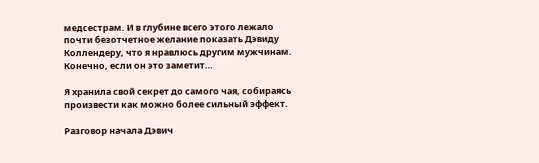медсестрам. И в глубине всего этого лежало почти безотчетное желание показать Дэвиду Коллендеру, что я нравлюсь другим мужчинам. Конечно, если он это заметит…

Я хранила свой секрет до самого чая, собираясь произвести как можно более сильный эффект.

Разговор начала Дэвич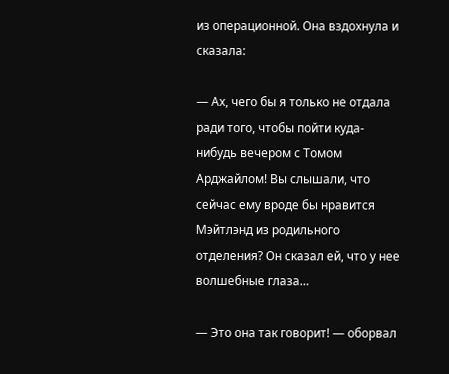из операционной. Она вздохнула и сказала:

— Ах, чего бы я только не отдала ради того, чтобы пойти куда-нибудь вечером с Томом Арджайлом! Вы слышали, что сейчас ему вроде бы нравится Мэйтлэнд из родильного отделения? Он сказал ей, что у нее волшебные глаза…

— Это она так говорит! — оборвал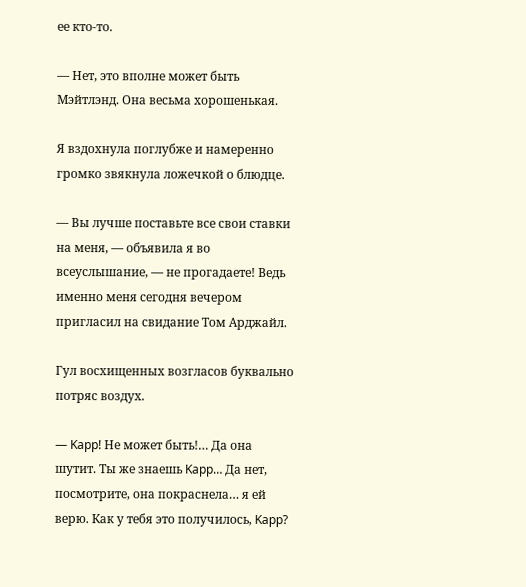ее кто-то.

— Нет, это вполне может быть Мэйтлэнд. Она весьма хорошенькая.

Я вздохнула поглубже и намеренно громко звякнула ложечкой о блюдце.

— Вы лучше поставьте все свои ставки на меня, — объявила я во всеуслышание, — не прогадаете! Ведь именно меня сегодня вечером пригласил на свидание Том Арджайл.

Гул восхищенных возгласов буквально потряс воздух.

— Kapp! Не может быть!… Да она шутит. Ты же знаешь Kapp… Да нет, посмотрите, она покраснела… я ей верю. Как у тебя это получилось, Kapp?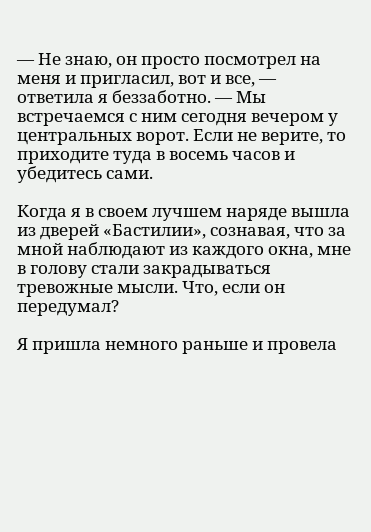— Не знаю, он просто посмотрел на меня и пригласил, вот и все, — ответила я беззаботно. — Мы встречаемся с ним сегодня вечером у центральных ворот. Если не верите, то приходите туда в восемь часов и убедитесь сами.

Когда я в своем лучшем наряде вышла из дверей «Бастилии», сознавая, что за мной наблюдают из каждого окна, мне в голову стали закрадываться тревожные мысли. Что, если он передумал?

Я пришла немного раньше и провела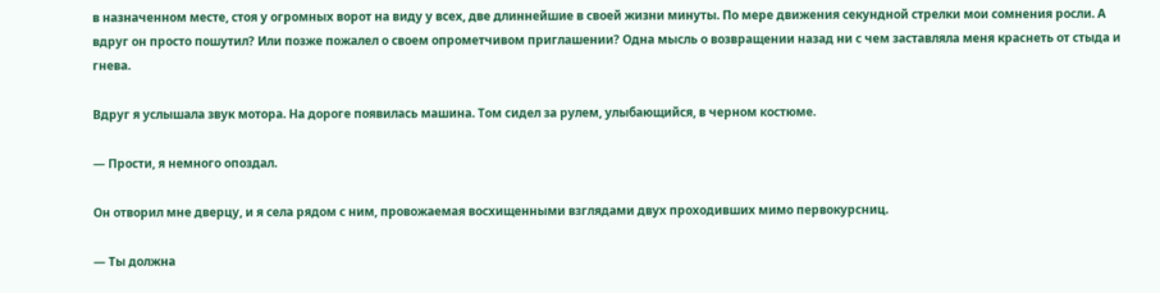в назначенном месте, стоя у огромных ворот на виду у всех, две длиннейшие в своей жизни минуты. По мере движения секундной стрелки мои сомнения росли. А вдруг он просто пошутил? Или позже пожалел о своем опрометчивом приглашении? Одна мысль о возвращении назад ни с чем заставляла меня краснеть от стыда и гнева.

Вдруг я услышала звук мотора. На дороге появилась машина. Том сидел за рулем, улыбающийся, в черном костюме.

— Прости, я немного опоздал.

Он отворил мне дверцу, и я села рядом с ним, провожаемая восхищенными взглядами двух проходивших мимо первокурсниц.

— Ты должна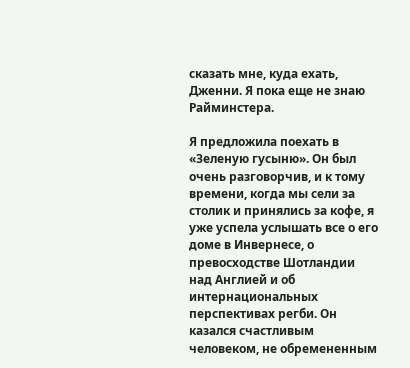сказать мне, куда ехать, Дженни. Я пока еще не знаю Райминстера.

Я предложила поехать в «Зеленую гусыню». Он был очень разговорчив, и к тому времени, когда мы сели за столик и принялись за кофе, я уже успела услышать все о его доме в Инвернесе, о превосходстве Шотландии над Англией и об интернациональных перспективах регби. Он казался счастливым человеком, не обремененным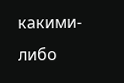какими-либо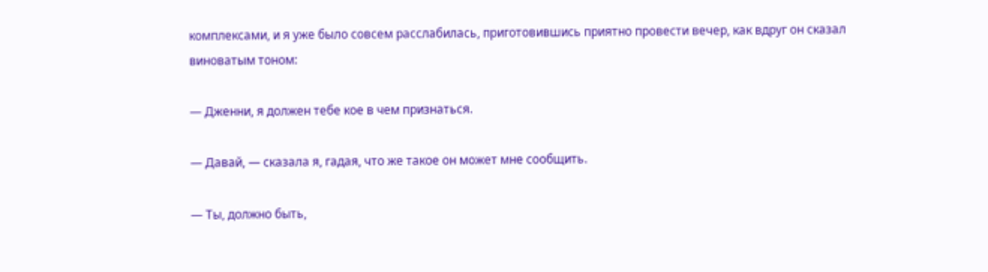комплексами, и я уже было совсем расслабилась, приготовившись приятно провести вечер, как вдруг он сказал виноватым тоном:

— Дженни, я должен тебе кое в чем признаться.

— Давай, — сказала я, гадая, что же такое он может мне сообщить.

— Ты, должно быть,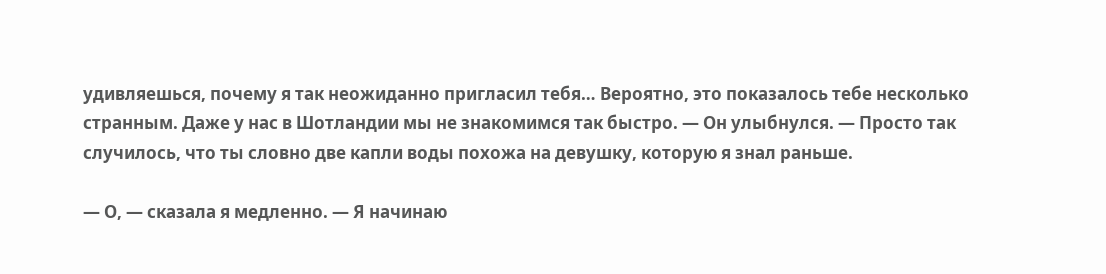удивляешься, почему я так неожиданно пригласил тебя… Вероятно, это показалось тебе несколько странным. Даже у нас в Шотландии мы не знакомимся так быстро. — Он улыбнулся. — Просто так случилось, что ты словно две капли воды похожа на девушку, которую я знал раньше.

— О, — сказала я медленно. — Я начинаю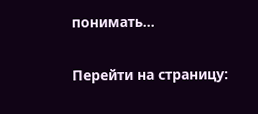понимать…

Перейти на страницу: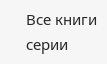Все книги серии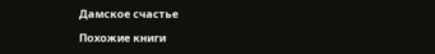Дамское счастье

Похожие книги